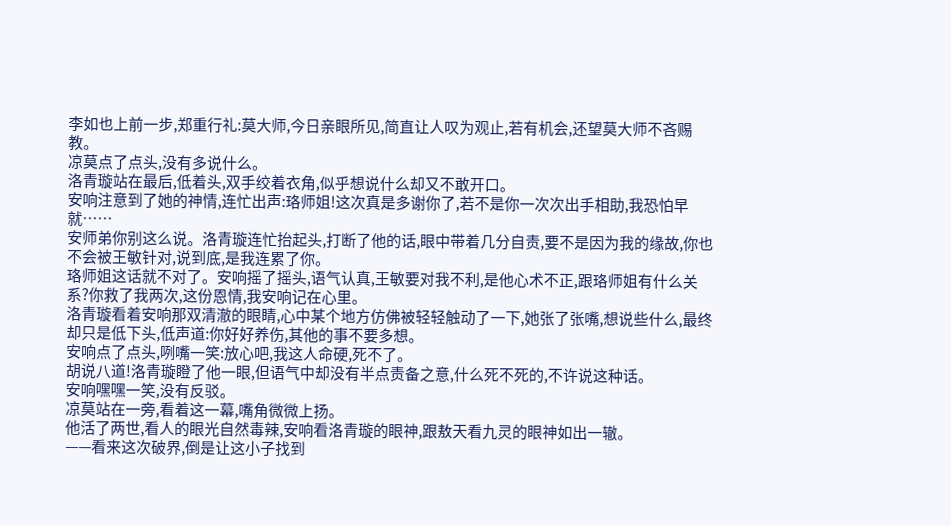李如也上前一步,郑重行礼:莫大师,今日亲眼所见,简直让人叹为观止,若有机会,还望莫大师不吝赐教。
凉莫点了点头,没有多说什么。
洛青璇站在最后,低着头,双手绞着衣角,似乎想说什么却又不敢开口。
安响注意到了她的神情,连忙出声:珞师姐!这次真是多谢你了,若不是你一次次出手相助,我恐怕早就……
安师弟你别这么说。洛青璇连忙抬起头,打断了他的话,眼中带着几分自责,要不是因为我的缘故,你也不会被王敏针对,说到底,是我连累了你。
珞师姐这话就不对了。安响摇了摇头,语气认真,王敏要对我不利,是他心术不正,跟珞师姐有什么关系?你救了我两次,这份恩情,我安响记在心里。
洛青璇看着安响那双清澈的眼睛,心中某个地方仿佛被轻轻触动了一下,她张了张嘴,想说些什么,最终却只是低下头,低声道:你好好养伤,其他的事不要多想。
安响点了点头,咧嘴一笑:放心吧,我这人命硬,死不了。
胡说八道!洛青璇瞪了他一眼,但语气中却没有半点责备之意,什么死不死的,不许说这种话。
安响嘿嘿一笑,没有反驳。
凉莫站在一旁,看着这一幕,嘴角微微上扬。
他活了两世,看人的眼光自然毒辣,安响看洛青璇的眼神,跟敖天看九灵的眼神如出一辙。
——看来这次破界,倒是让这小子找到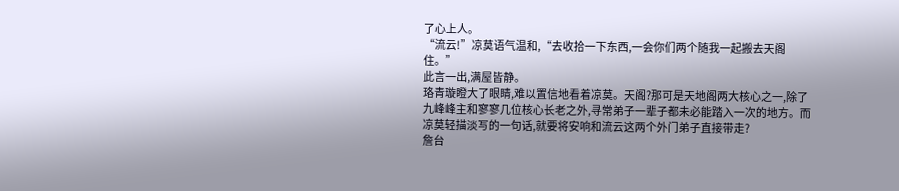了心上人。
“流云!”凉莫语气温和,“去收拾一下东西,一会你们两个随我一起搬去天阁住。”
此言一出,满屋皆静。
珞青璇瞪大了眼睛,难以置信地看着凉莫。天阁?那可是天地阁两大核心之一,除了九峰峰主和寥寥几位核心长老之外,寻常弟子一辈子都未必能踏入一次的地方。而凉莫轻描淡写的一句话,就要将安响和流云这两个外门弟子直接带走?
詹台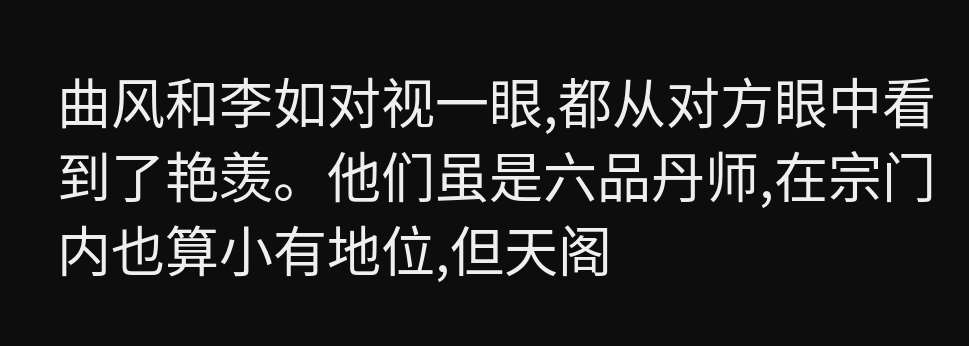曲风和李如对视一眼,都从对方眼中看到了艳羡。他们虽是六品丹师,在宗门内也算小有地位,但天阁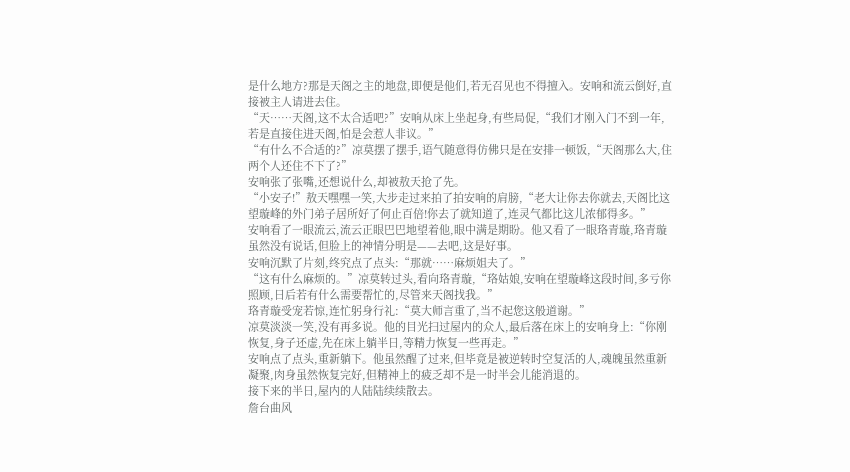是什么地方?那是天阁之主的地盘,即便是他们,若无召见也不得擅入。安响和流云倒好,直接被主人请进去住。
“天……天阁,这不太合适吧?”安响从床上坐起身,有些局促,“我们才刚入门不到一年,若是直接住进天阁,怕是会惹人非议。”
“有什么不合适的?”凉莫摆了摆手,语气随意得仿佛只是在安排一顿饭,“天阁那么大,住两个人还住不下了?”
安响张了张嘴,还想说什么,却被敖天抢了先。
“小安子!”敖天嘿嘿一笑,大步走过来拍了拍安响的肩膀,“老大让你去你就去,天阁比这望璇峰的外门弟子居所好了何止百倍!你去了就知道了,连灵气都比这儿浓郁得多。”
安响看了一眼流云,流云正眼巴巴地望着他,眼中满是期盼。他又看了一眼珞青璇,珞青璇虽然没有说话,但脸上的神情分明是——去吧,这是好事。
安响沉默了片刻,终究点了点头:“那就……麻烦姐夫了。”
“这有什么麻烦的。”凉莫转过头,看向珞青璇,“珞姑娘,安响在望璇峰这段时间,多亏你照顾,日后若有什么需要帮忙的,尽管来天阁找我。”
珞青璇受宠若惊,连忙躬身行礼:“莫大师言重了,当不起您这般道谢。”
凉莫淡淡一笑,没有再多说。他的目光扫过屋内的众人,最后落在床上的安响身上:“你刚恢复,身子还虚,先在床上躺半日,等精力恢复一些再走。”
安响点了点头,重新躺下。他虽然醒了过来,但毕竟是被逆转时空复活的人,魂魄虽然重新凝聚,肉身虽然恢复完好,但精神上的疲乏却不是一时半会儿能消退的。
接下来的半日,屋内的人陆陆续续散去。
詹台曲风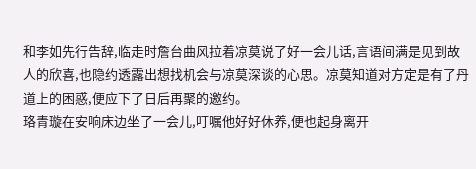和李如先行告辞,临走时詹台曲风拉着凉莫说了好一会儿话,言语间满是见到故人的欣喜,也隐约透露出想找机会与凉莫深谈的心思。凉莫知道对方定是有了丹道上的困惑,便应下了日后再聚的邀约。
珞青璇在安响床边坐了一会儿,叮嘱他好好休养,便也起身离开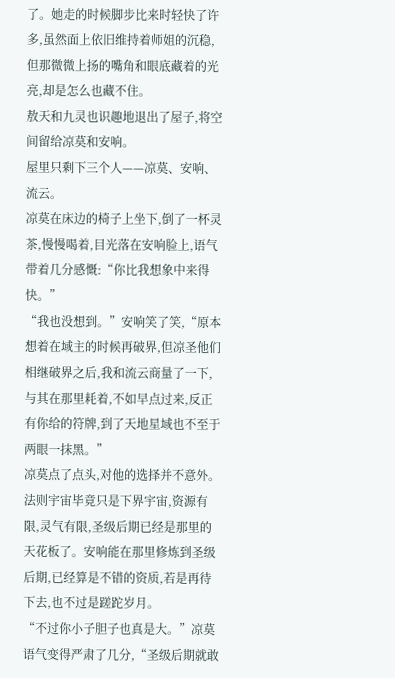了。她走的时候脚步比来时轻快了许多,虽然面上依旧维持着师姐的沉稳,但那微微上扬的嘴角和眼底藏着的光亮,却是怎么也藏不住。
敖天和九灵也识趣地退出了屋子,将空间留给凉莫和安响。
屋里只剩下三个人——凉莫、安响、流云。
凉莫在床边的椅子上坐下,倒了一杯灵茶,慢慢喝着,目光落在安响脸上,语气带着几分感慨:“你比我想象中来得快。”
“我也没想到。”安响笑了笑,“原本想着在域主的时候再破界,但凉圣他们相继破界之后,我和流云商量了一下,与其在那里耗着,不如早点过来,反正有你给的符牌,到了天地星域也不至于两眼一抹黑。”
凉莫点了点头,对他的选择并不意外。法则宇宙毕竟只是下界宇宙,资源有限,灵气有限,圣级后期已经是那里的天花板了。安响能在那里修炼到圣级后期,已经算是不错的资质,若是再待下去,也不过是蹉跎岁月。
“不过你小子胆子也真是大。”凉莫语气变得严肃了几分,“圣级后期就敢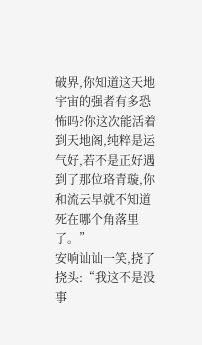破界,你知道这天地宇宙的强者有多恐怖吗?你这次能活着到天地阁,纯粹是运气好,若不是正好遇到了那位珞青璇,你和流云早就不知道死在哪个角落里了。”
安响讪讪一笑,挠了挠头:“我这不是没事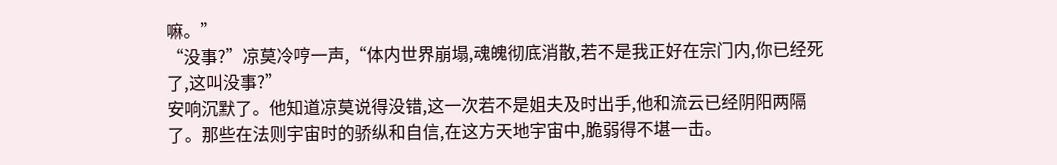嘛。”
“没事?”凉莫冷哼一声,“体内世界崩塌,魂魄彻底消散,若不是我正好在宗门内,你已经死了,这叫没事?”
安响沉默了。他知道凉莫说得没错,这一次若不是姐夫及时出手,他和流云已经阴阳两隔了。那些在法则宇宙时的骄纵和自信,在这方天地宇宙中,脆弱得不堪一击。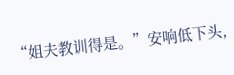“姐夫教训得是。”安响低下头,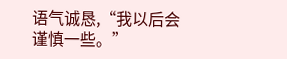语气诚恳,“我以后会谨慎一些。”